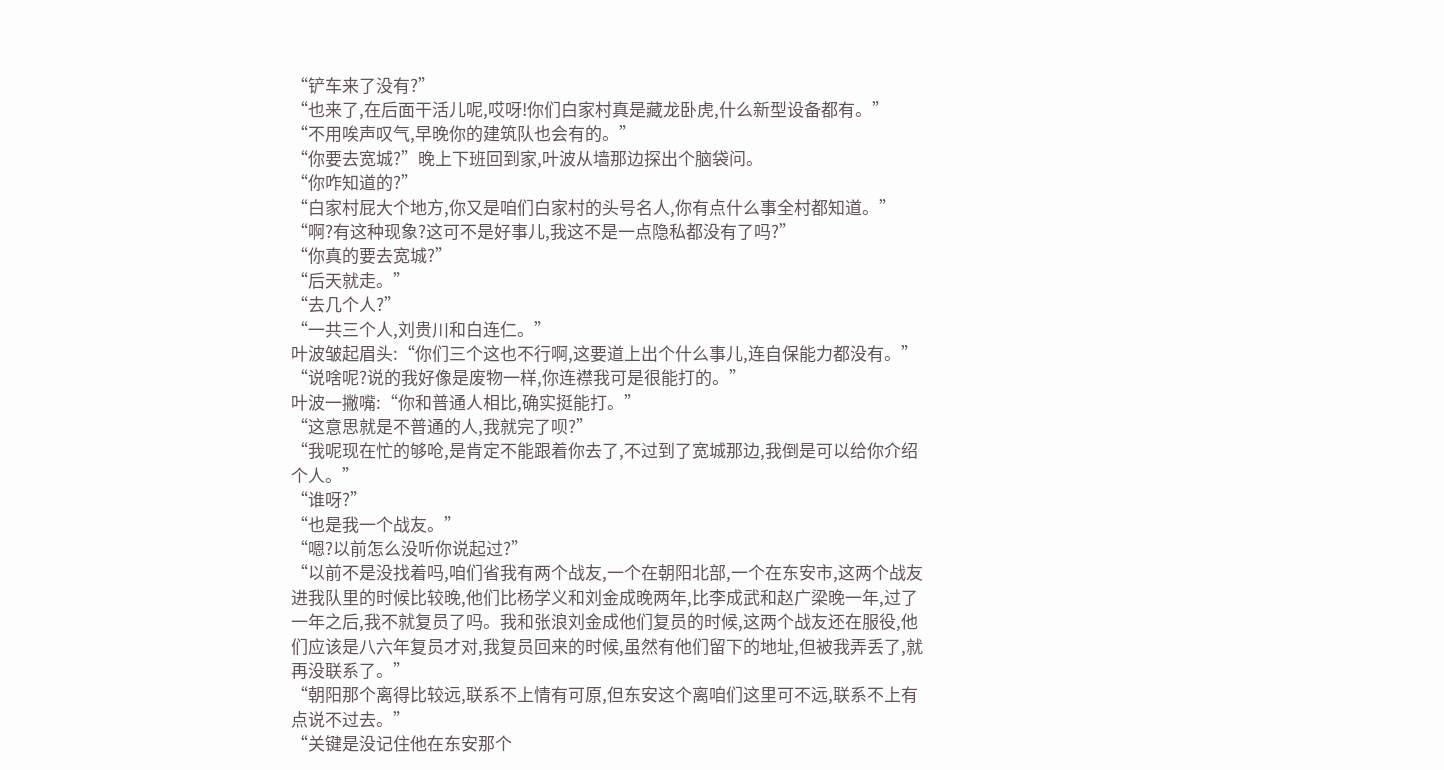“铲车来了没有?”
“也来了,在后面干活儿呢,哎呀!你们白家村真是藏龙卧虎,什么新型设备都有。”
“不用唉声叹气,早晚你的建筑队也会有的。”
“你要去宽城?”晚上下班回到家,叶波从墙那边探出个脑袋问。
“你咋知道的?”
“白家村屁大个地方,你又是咱们白家村的头号名人,你有点什么事全村都知道。”
“啊?有这种现象?这可不是好事儿,我这不是一点隐私都没有了吗?”
“你真的要去宽城?”
“后天就走。”
“去几个人?”
“一共三个人,刘贵川和白连仁。”
叶波皱起眉头:“你们三个这也不行啊,这要道上出个什么事儿,连自保能力都没有。”
“说啥呢?说的我好像是废物一样,你连襟我可是很能打的。”
叶波一撇嘴:“你和普通人相比,确实挺能打。”
“这意思就是不普通的人,我就完了呗?”
“我呢现在忙的够呛,是肯定不能跟着你去了,不过到了宽城那边,我倒是可以给你介绍个人。”
“谁呀?”
“也是我一个战友。”
“嗯?以前怎么没听你说起过?”
“以前不是没找着吗,咱们省我有两个战友,一个在朝阳北部,一个在东安市,这两个战友进我队里的时候比较晚,他们比杨学义和刘金成晚两年,比李成武和赵广梁晚一年,过了一年之后,我不就复员了吗。我和张浪刘金成他们复员的时候,这两个战友还在服役,他们应该是八六年复员才对,我复员回来的时候,虽然有他们留下的地址,但被我弄丢了,就再没联系了。”
“朝阳那个离得比较远,联系不上情有可原,但东安这个离咱们这里可不远,联系不上有点说不过去。”
“关键是没记住他在东安那个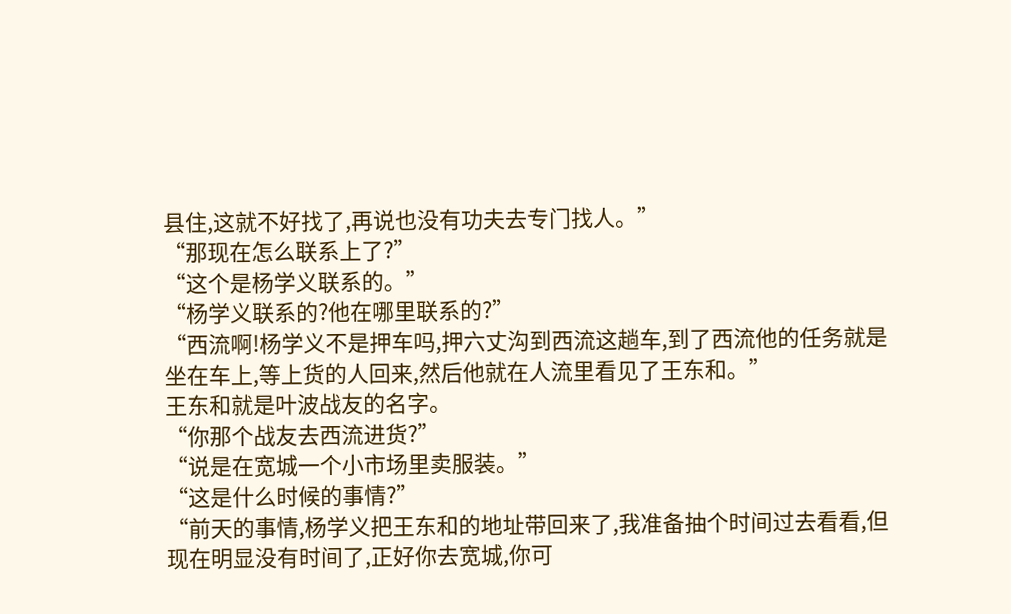县住,这就不好找了,再说也没有功夫去专门找人。”
“那现在怎么联系上了?”
“这个是杨学义联系的。”
“杨学义联系的?他在哪里联系的?”
“西流啊!杨学义不是押车吗,押六丈沟到西流这趟车,到了西流他的任务就是坐在车上,等上货的人回来,然后他就在人流里看见了王东和。”
王东和就是叶波战友的名字。
“你那个战友去西流进货?”
“说是在宽城一个小市场里卖服装。”
“这是什么时候的事情?”
“前天的事情,杨学义把王东和的地址带回来了,我准备抽个时间过去看看,但现在明显没有时间了,正好你去宽城,你可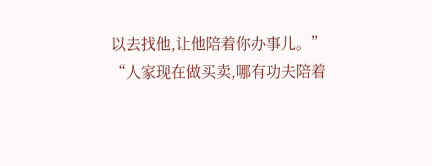以去找他,让他陪着你办事儿。”
“人家现在做买卖,哪有功夫陪着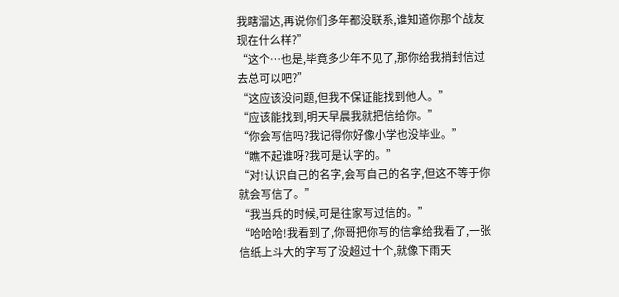我瞎溜达,再说你们多年都没联系,谁知道你那个战友现在什么样?”
“这个…也是,毕竟多少年不见了,那你给我捎封信过去总可以吧?”
“这应该没问题,但我不保证能找到他人。”
“应该能找到,明天早晨我就把信给你。”
“你会写信吗?我记得你好像小学也没毕业。”
“瞧不起谁呀?我可是认字的。”
“对!认识自己的名字,会写自己的名字,但这不等于你就会写信了。”
“我当兵的时候,可是往家写过信的。”
“哈哈哈!我看到了,你哥把你写的信拿给我看了,一张信纸上斗大的字写了没超过十个,就像下雨天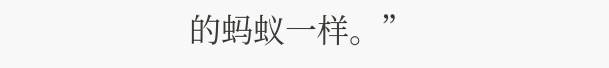的蚂蚁一样。”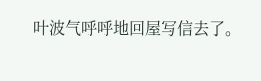叶波气呼呼地回屋写信去了。